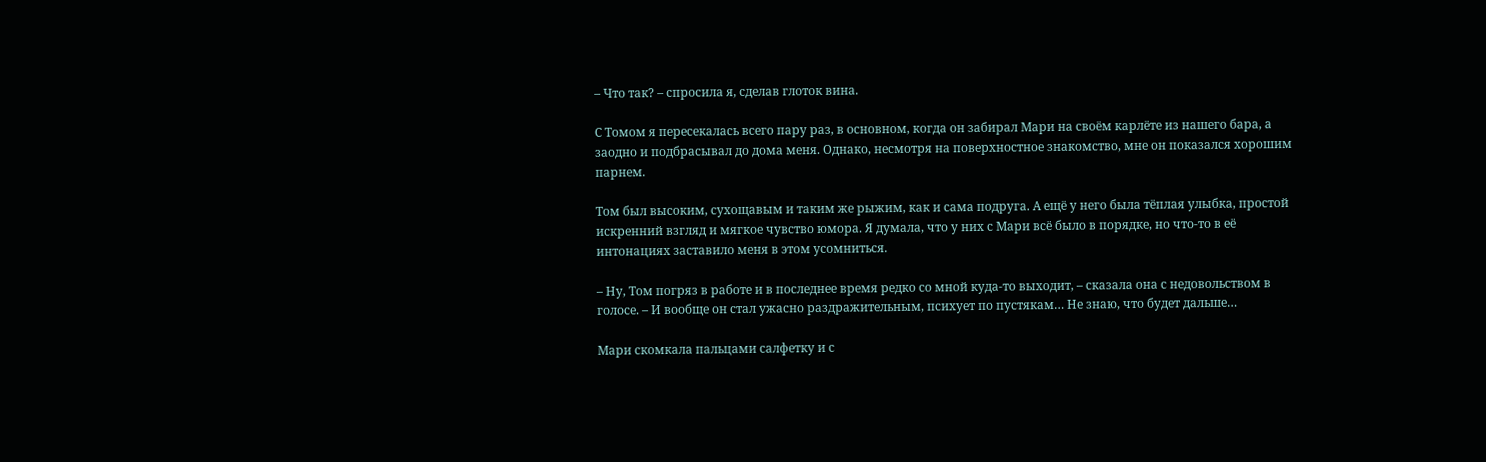– Что так? – спросила я, сделав глоток вина.

С Томом я пересекалась всего пару раз, в основном, когда он забирал Мари на своём карлёте из нашего бара, а заодно и подбрасывал до дома меня. Однако, несмотря на поверхностное знакомство, мне он показался хорошим парнем.

Том был высоким, сухощавым и таким же рыжим, как и сама подруга. А ещё у него была тёплая улыбка, простой искренний взгляд и мягкое чувство юмора. Я думала, что у них с Мари всё было в порядке, но что-то в её интонациях заставило меня в этом усомниться.

– Ну, Том погряз в работе и в последнее время редко со мной куда-то выходит, – сказала она с недовольством в голосе. – И вообще он стал ужасно раздражительным, психует по пустякам… Не знаю, что будет дальше…

Мари скомкала пальцами салфетку и с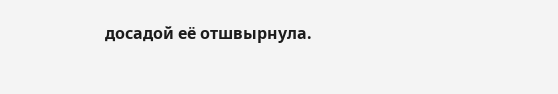досадой её отшвырнула.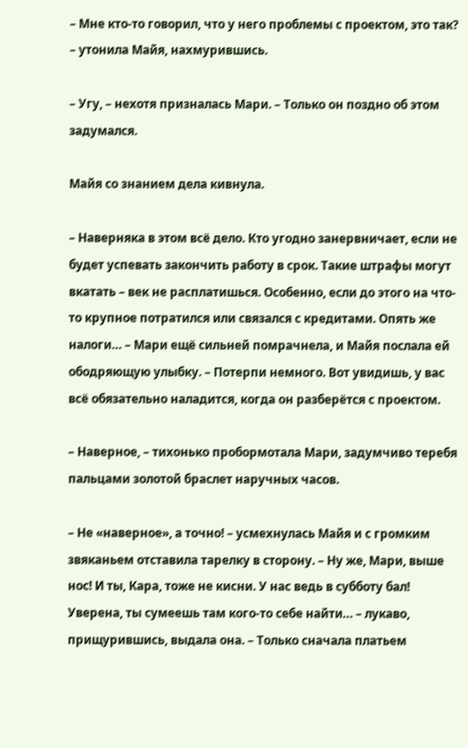– Мне кто-то говорил, что у него проблемы с проектом, это так? – утонила Майя, нахмурившись.

– Угу, – нехотя призналась Мари. – Только он поздно об этом задумался.

Майя со знанием дела кивнула.

– Наверняка в этом всё дело. Кто угодно занервничает, если не будет успевать закончить работу в срок. Такие штрафы могут вкатать – век не расплатишься. Особенно, если до этого на что-то крупное потратился или связался с кредитами. Опять же налоги… – Мари ещё сильней помрачнела, и Майя послала ей ободряющую улыбку. – Потерпи немного. Вот увидишь, у вас всё обязательно наладится, когда он разберётся с проектом.

– Наверное, – тихонько пробормотала Мари, задумчиво теребя пальцами золотой браслет наручных часов.

– Не «наверное», а точно! – усмехнулась Майя и с громким звяканьем отставила тарелку в сторону. – Ну же, Мари, выше нос! И ты, Кара, тоже не кисни. У нас ведь в субботу бал! Уверена, ты сумеешь там кого-то себе найти… – лукаво, прищурившись, выдала она. – Только сначала платьем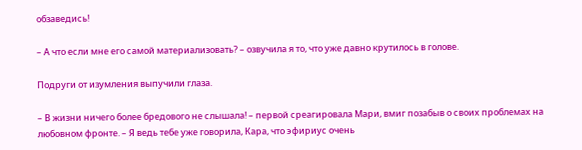обзаведись!

– А что если мне его самой материализовать? – озвучила я то, что уже давно крутилось в голове.

Подруги от изумления выпучили глаза.

– В жизни ничего более бредового не слышала! – первой среагировала Мари, вмиг позабыв о своих проблемах на любовном фронте. – Я ведь тебе уже говорила, Кара, что эфириус очень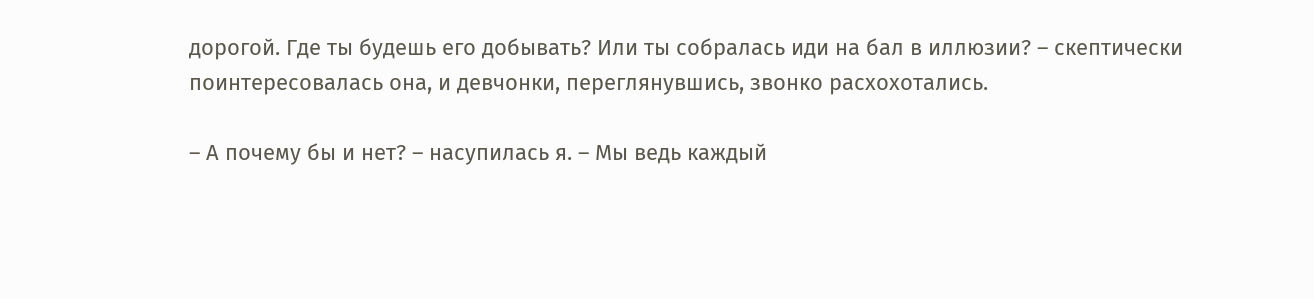дорогой. Где ты будешь его добывать? Или ты собралась иди на бал в иллюзии? – скептически поинтересовалась она, и девчонки, переглянувшись, звонко расхохотались.

– А почему бы и нет? – насупилась я. – Мы ведь каждый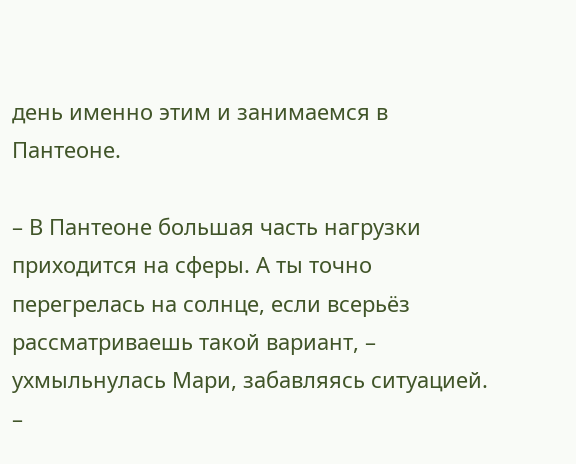день именно этим и занимаемся в Пантеоне.

– В Пантеоне большая часть нагрузки приходится на сферы. А ты точно перегрелась на солнце, если всерьёз рассматриваешь такой вариант, – ухмыльнулась Мари, забавляясь ситуацией. –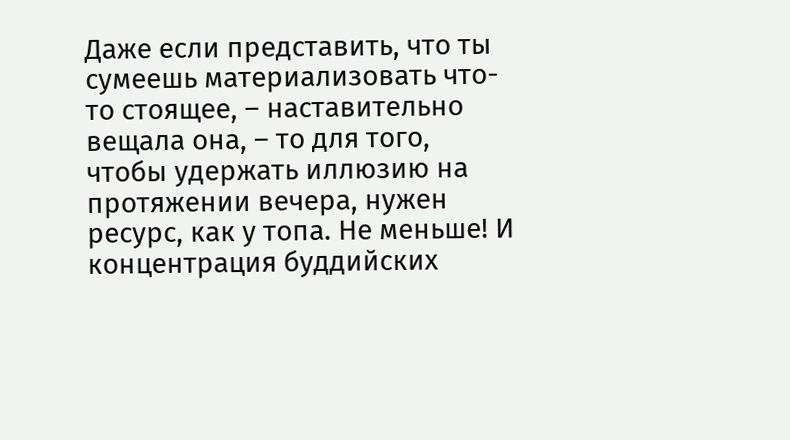Даже если представить, что ты сумеешь материализовать что-то стоящее, – наставительно вещала она, – то для того, чтобы удержать иллюзию на протяжении вечера, нужен ресурс, как у топа. Не меньше! И концентрация буддийских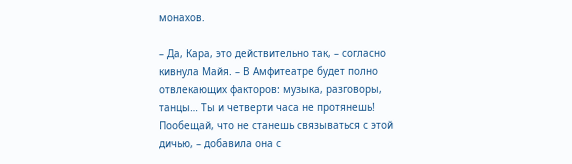монахов.

– Да, Кара, это действительно так, – согласно кивнула Майя. – В Амфитеатре будет полно отвлекающих факторов: музыка, разговоры, танцы… Ты и четверти часа не протянешь! Пообещай, что не станешь связываться с этой дичью, – добавила она с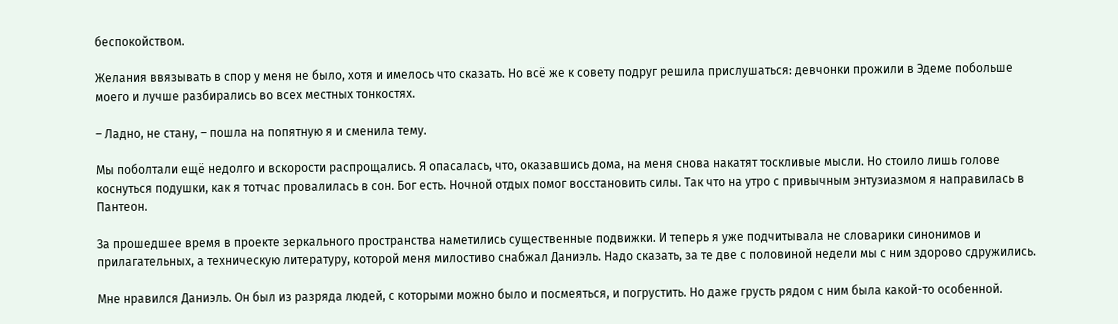беспокойством.

Желания ввязывать в спор у меня не было, хотя и имелось что сказать. Но всё же к совету подруг решила прислушаться: девчонки прожили в Эдеме побольше моего и лучше разбирались во всех местных тонкостях.

– Ладно, не стану, – пошла на попятную я и сменила тему.

Мы поболтали ещё недолго и вскорости распрощались. Я опасалась, что, оказавшись дома, на меня снова накатят тоскливые мысли. Но стоило лишь голове коснуться подушки, как я тотчас провалилась в сон. Бог есть. Ночной отдых помог восстановить силы. Так что на утро с привычным энтузиазмом я направилась в Пантеон.

За прошедшее время в проекте зеркального пространства наметились существенные подвижки. И теперь я уже подчитывала не словарики синонимов и прилагательных, а техническую литературу, которой меня милостиво снабжал Даниэль. Надо сказать, за те две с половиной недели мы с ним здорово сдружились.

Мне нравился Даниэль. Он был из разряда людей, с которыми можно было и посмеяться, и погрустить. Но даже грусть рядом с ним была какой-то особенной.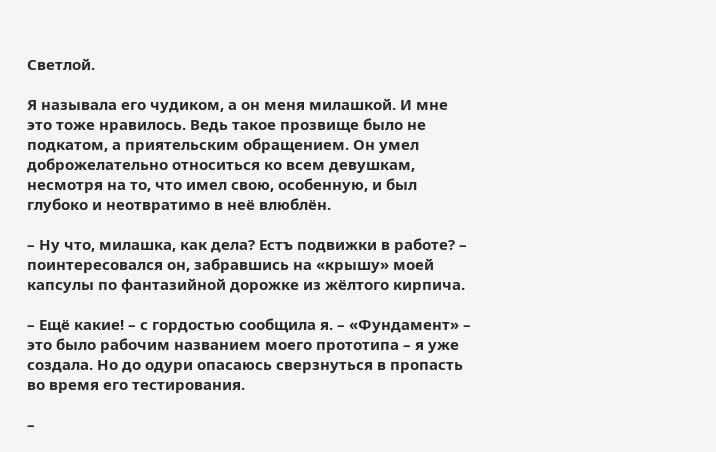Светлой.

Я называла его чудиком, а он меня милашкой. И мне это тоже нравилось. Ведь такое прозвище было не подкатом, а приятельским обращением. Он умел доброжелательно относиться ко всем девушкам, несмотря на то, что имел свою, особенную, и был глубоко и неотвратимо в неё влюблён.

– Ну что, милашка, как дела? Естъ подвижки в работе? – поинтересовался он, забравшись на «крышу» моей капсулы по фантазийной дорожке из жёлтого кирпича.

– Ещё какие! – с гордостью сообщила я. – «Фундамент» – это было рабочим названием моего прототипа – я уже создала. Но до одури опасаюсь сверзнуться в пропасть во время его тестирования.

–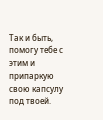Так и быть, помогу тебе с этим и припаркую свою капсулу под твоей.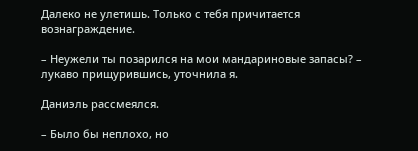Далеко не улетишь. Только с тебя причитается вознаграждение.

– Неужели ты позарился на мои мандариновые запасы? – лукаво прищурившись, уточнила я.

Даниэль рассмеялся.

– Было бы неплохо, но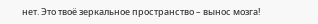нет. Это твоё зеркальное пространство – вынос мозга!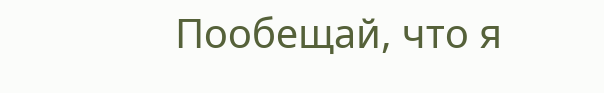Пообещай, что я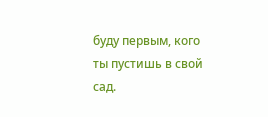буду первым, кого ты пустишь в свой сад.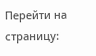Перейти на страницу: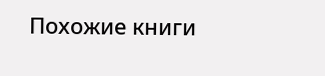Похожие книги